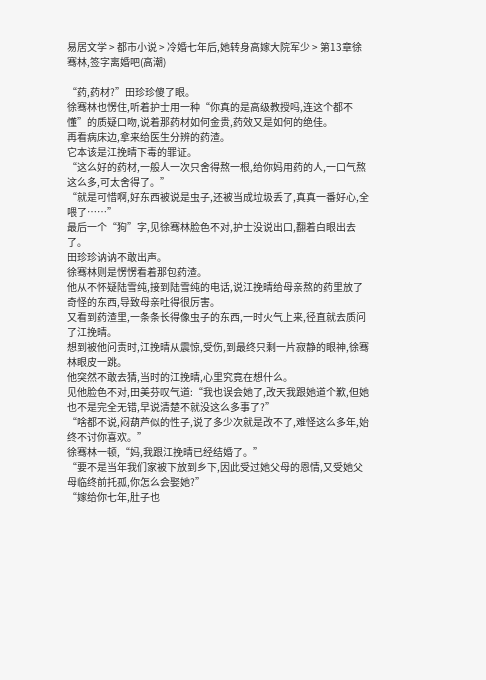易居文学 > 都市小说 > 冷婚七年后,她转身高嫁大院军少 > 第13章徐骞林,签字离婚吧(高潮)

“药,药材?”田珍珍傻了眼。
徐骞林也愣住,听着护士用一种“你真的是高级教授吗,连这个都不懂”的质疑口吻,说着那药材如何金贵,药效又是如何的绝佳。
再看病床边,拿来给医生分辨的药渣。
它本该是江挽晴下毒的罪证。
“这么好的药材,一般人一次只舍得熬一根,给你妈用药的人,一口气熬这么多,可太舍得了。”
“就是可惜啊,好东西被说是虫子,还被当成垃圾丢了,真真一番好心,全喂了……”
最后一个“狗”字,见徐骞林脸色不对,护士没说出口,翻着白眼出去了。
田珍珍讷讷不敢出声。
徐骞林则是愣愣看着那包药渣。
他从不怀疑陆雪纯,接到陆雪纯的电话,说江挽晴给母亲熬的药里放了奇怪的东西,导致母亲吐得很厉害。
又看到药渣里,一条条长得像虫子的东西,一时火气上来,径直就去质问了江挽晴。
想到被他问责时,江挽晴从震惊,受伤,到最终只剩一片寂静的眼神,徐骞林眼皮一跳。
他突然不敢去猜,当时的江挽晴,心里究竟在想什么。
见他脸色不对,田美芬叹气道:“我也误会她了,改天我跟她道个歉,但她也不是完全无错,早说清楚不就没这么多事了?”
“啥都不说,闷葫芦似的性子,说了多少次就是改不了,难怪这么多年,始终不讨你喜欢。”
徐骞林一顿,“妈,我跟江挽晴已经结婚了。”
“要不是当年我们家被下放到乡下,因此受过她父母的恩情,又受她父母临终前托孤,你怎么会娶她?”
“嫁给你七年,肚子也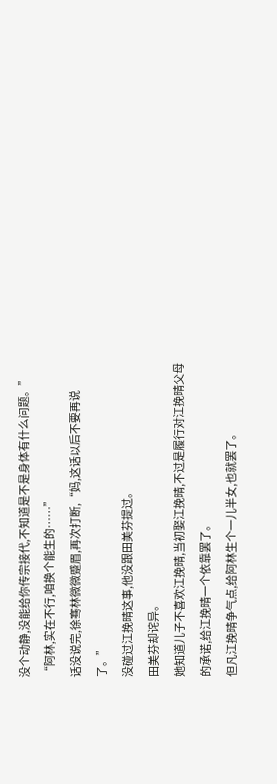没个动静,没能给你传宗接代,不知道是不是身体有什么问题。”
“阿林,实在不行,咱换个能生的……”
话没说完,徐骞林微微蹙眉,再次打断,“妈,这话以后不要再说了。”
没碰过江挽晴这事,他没跟田美芬提过。
田美芬却诧异。
她知道儿子不喜欢江挽晴,当初娶江挽晴,不过是履行对江挽晴父母的承诺,给江挽晴一个依靠罢了。
但凡江挽晴争气点,给阿林生个一儿半女,也就罢了。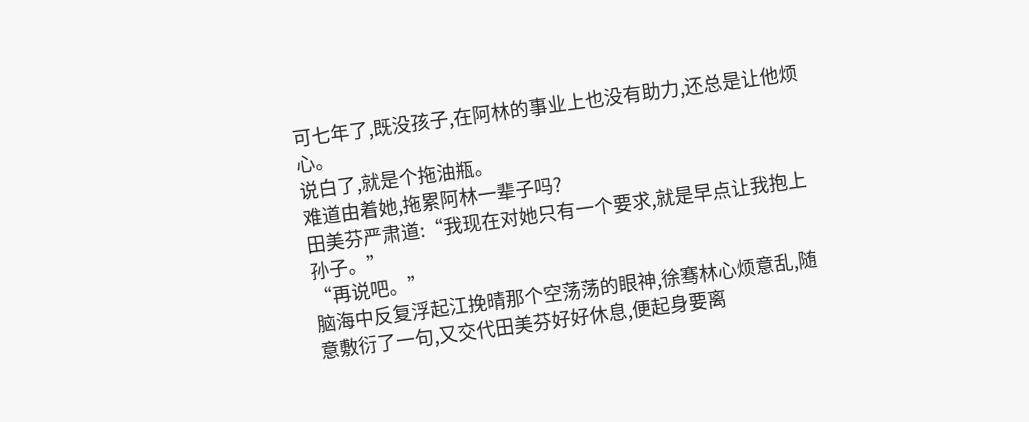可七年了,既没孩子,在阿林的事业上也没有助力,还总是让他烦心。
说白了,就是个拖油瓶。
难道由着她,拖累阿林一辈子吗?
田美芬严肃道:“我现在对她只有一个要求,就是早点让我抱上孙子。”
“再说吧。”
脑海中反复浮起江挽晴那个空荡荡的眼神,徐骞林心烦意乱,随意敷衍了一句,又交代田美芬好好休息,便起身要离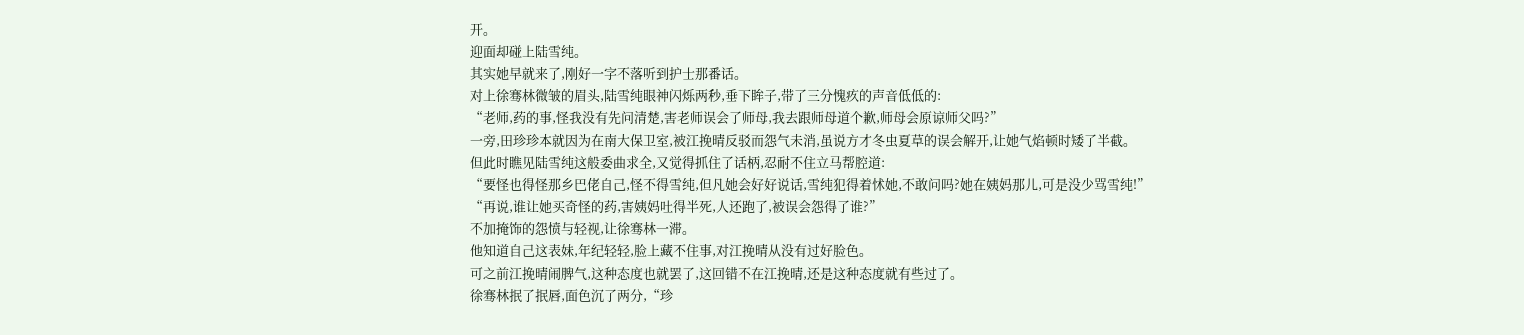开。
迎面却碰上陆雪纯。
其实她早就来了,刚好一字不落听到护士那番话。
对上徐骞林微皱的眉头,陆雪纯眼神闪烁两秒,垂下眸子,带了三分愧疚的声音低低的:
“老师,药的事,怪我没有先问清楚,害老师误会了师母,我去跟师母道个歉,师母会原谅师父吗?”
一旁,田珍珍本就因为在南大保卫室,被江挽晴反驳而怨气未消,虽说方才冬虫夏草的误会解开,让她气焰顿时矮了半截。
但此时瞧见陆雪纯这般委曲求全,又觉得抓住了话柄,忍耐不住立马帮腔道:
“要怪也得怪那乡巴佬自己,怪不得雪纯,但凡她会好好说话,雪纯犯得着怵她,不敢问吗?她在姨妈那儿,可是没少骂雪纯!”
“再说,谁让她买奇怪的药,害姨妈吐得半死,人还跑了,被误会怨得了谁?”
不加掩饰的怨愤与轻视,让徐骞林一滞。
他知道自己这表妹,年纪轻轻,脸上藏不住事,对江挽晴从没有过好脸色。
可之前江挽晴闹脾气,这种态度也就罢了,这回错不在江挽晴,还是这种态度就有些过了。
徐骞林抿了抿唇,面色沉了两分,“珍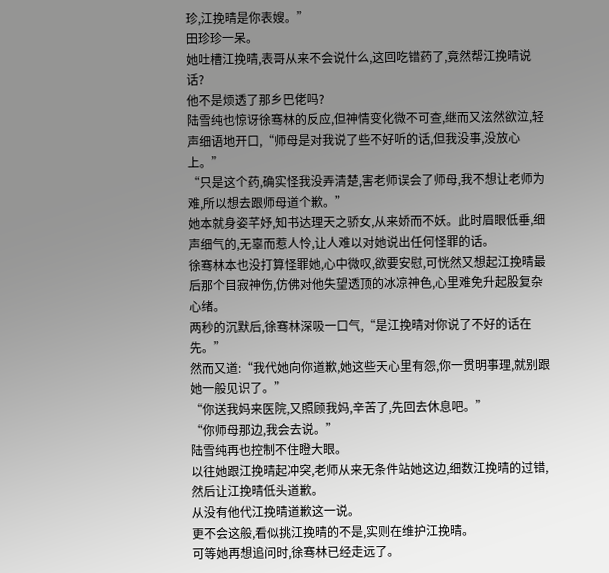珍,江挽晴是你表嫂。”
田珍珍一呆。
她吐槽江挽晴,表哥从来不会说什么,这回吃错药了,竟然帮江挽晴说话?
他不是烦透了那乡巴佬吗?
陆雪纯也惊讶徐骞林的反应,但神情变化微不可查,继而又泫然欲泣,轻声细语地开口,“师母是对我说了些不好听的话,但我没事,没放心上。”
“只是这个药,确实怪我没弄清楚,害老师误会了师母,我不想让老师为难,所以想去跟师母道个歉。”
她本就身姿芊妤,知书达理天之骄女,从来娇而不妖。此时眉眼低垂,细声细气的,无辜而惹人怜,让人难以对她说出任何怪罪的话。
徐骞林本也没打算怪罪她,心中微叹,欲要安慰,可恍然又想起江挽晴最后那个目寂神伤,仿佛对他失望透顶的冰凉神色,心里难免升起股复杂心绪。
两秒的沉默后,徐骞林深吸一口气,“是江挽晴对你说了不好的话在先。”
然而又道:“我代她向你道歉,她这些天心里有怨,你一贯明事理,就别跟她一般见识了。”
“你送我妈来医院,又照顾我妈,辛苦了,先回去休息吧。”
“你师母那边,我会去说。”
陆雪纯再也控制不住瞪大眼。
以往她跟江挽晴起冲突,老师从来无条件站她这边,细数江挽晴的过错,然后让江挽晴低头道歉。
从没有他代江挽晴道歉这一说。
更不会这般,看似挑江挽晴的不是,实则在维护江挽晴。
可等她再想追问时,徐骞林已经走远了。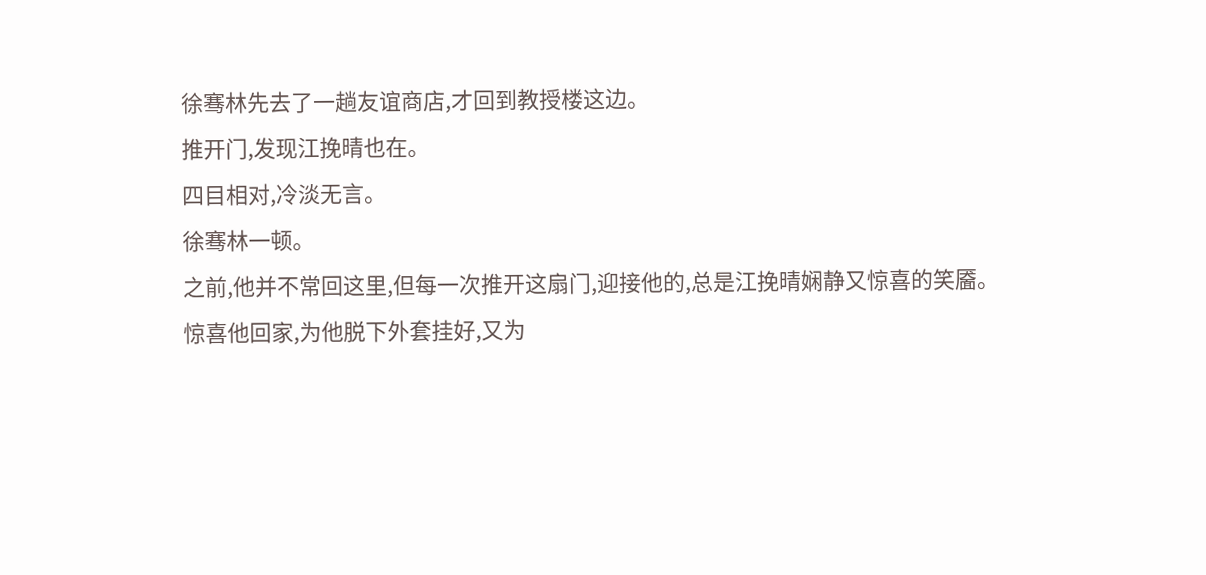徐骞林先去了一趟友谊商店,才回到教授楼这边。
推开门,发现江挽晴也在。
四目相对,冷淡无言。
徐骞林一顿。
之前,他并不常回这里,但每一次推开这扇门,迎接他的,总是江挽晴娴静又惊喜的笑靥。
惊喜他回家,为他脱下外套挂好,又为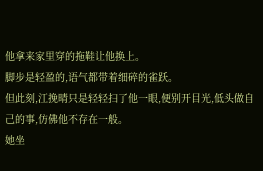他拿来家里穿的拖鞋让他换上。
脚步是轻盈的,语气都带着细碎的雀跃。
但此刻,江挽晴只是轻轻扫了他一眼,便别开目光,低头做自己的事,仿佛他不存在一般。
她坐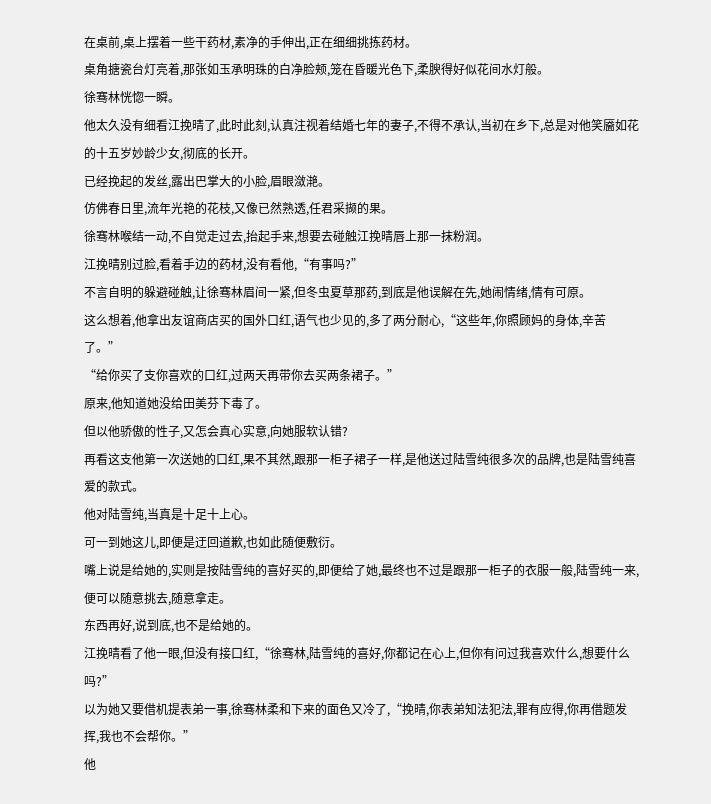在桌前,桌上摆着一些干药材,素净的手伸出,正在细细挑拣药材。
桌角搪瓷台灯亮着,那张如玉承明珠的白净脸颊,笼在昏暖光色下,柔腴得好似花间水灯般。
徐骞林恍惚一瞬。
他太久没有细看江挽晴了,此时此刻,认真注视着结婚七年的妻子,不得不承认,当初在乡下,总是对他笑靥如花的十五岁妙龄少女,彻底的长开。
已经挽起的发丝,露出巴掌大的小脸,眉眼潋滟。
仿佛春日里,流年光艳的花枝,又像已然熟透,任君采撷的果。
徐骞林喉结一动,不自觉走过去,抬起手来,想要去碰触江挽晴唇上那一抹粉润。
江挽晴别过脸,看着手边的药材,没有看他,“有事吗?”
不言自明的躲避碰触,让徐骞林眉间一紧,但冬虫夏草那药,到底是他误解在先,她闹情绪,情有可原。
这么想着,他拿出友谊商店买的国外口红,语气也少见的,多了两分耐心,“这些年,你照顾妈的身体,辛苦了。”
“给你买了支你喜欢的口红,过两天再带你去买两条裙子。”
原来,他知道她没给田美芬下毒了。
但以他骄傲的性子,又怎会真心实意,向她服软认错?
再看这支他第一次送她的口红,果不其然,跟那一柜子裙子一样,是他送过陆雪纯很多次的品牌,也是陆雪纯喜爱的款式。
他对陆雪纯,当真是十足十上心。
可一到她这儿,即便是迂回道歉,也如此随便敷衍。
嘴上说是给她的,实则是按陆雪纯的喜好买的,即便给了她,最终也不过是跟那一柜子的衣服一般,陆雪纯一来,便可以随意挑去,随意拿走。
东西再好,说到底,也不是给她的。
江挽晴看了他一眼,但没有接口红,“徐骞林,陆雪纯的喜好,你都记在心上,但你有问过我喜欢什么,想要什么吗?”
以为她又要借机提表弟一事,徐骞林柔和下来的面色又冷了,“挽晴,你表弟知法犯法,罪有应得,你再借题发挥,我也不会帮你。”
他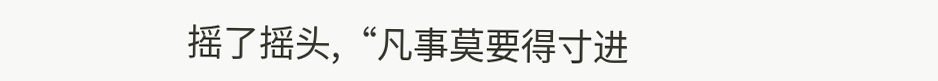摇了摇头,“凡事莫要得寸进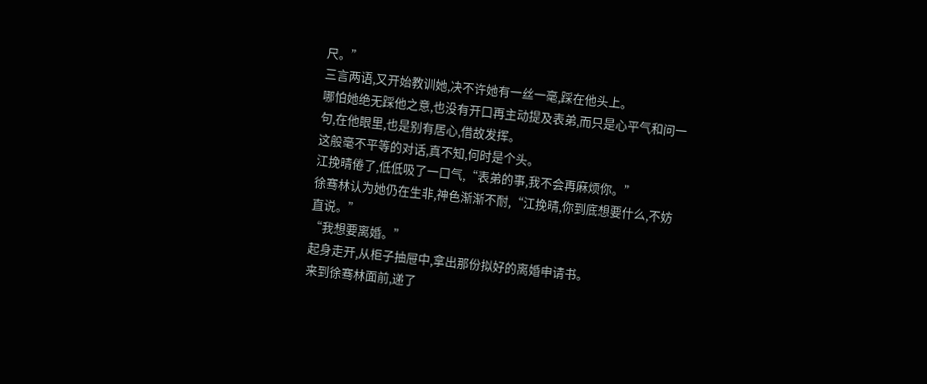尺。”
三言两语,又开始教训她,决不许她有一丝一毫,踩在他头上。
哪怕她绝无踩他之意,也没有开口再主动提及表弟,而只是心平气和问一句,在他眼里,也是别有居心,借故发挥。
这般毫不平等的对话,真不知,何时是个头。
江挽晴倦了,低低吸了一口气,“表弟的事,我不会再麻烦你。”
徐骞林认为她仍在生非,神色渐渐不耐,“江挽晴,你到底想要什么,不妨直说。”
“我想要离婚。”
起身走开,从柜子抽屉中,拿出那份拟好的离婚申请书。
来到徐骞林面前,递了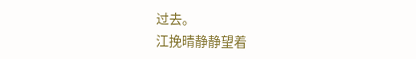过去。
江挽晴静静望着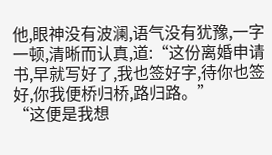他,眼神没有波澜,语气没有犹豫,一字一顿,清晰而认真,道:“这份离婚申请书,早就写好了,我也签好字,待你也签好,你我便桥归桥,路归路。”
“这便是我想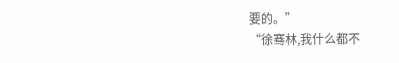要的。”
“徐骞林,我什么都不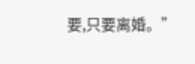要,只要离婚。”